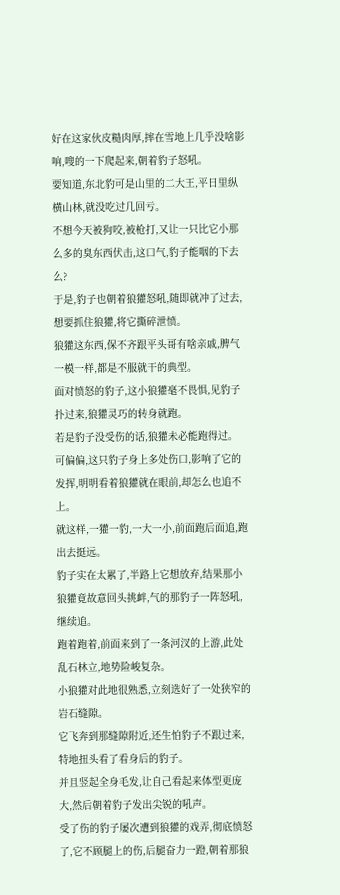好在这家伙皮糙肉厚,摔在雪地上几乎没啥影响,嗖的一下爬起来,朝着豹子怒吼。
要知道,东北豹可是山里的二大王,平日里纵横山林,就没吃过几回亏。
不想今天被狗咬,被枪打,又让一只比它小那么多的臭东西伏击,这口气,豹子能咽的下去么?
于是,豹子也朝着狼獾怒吼,随即就冲了过去,想要抓住狼獾,将它撕碎泄愤。
狼獾这东西,保不齐跟平头哥有啥亲戚,脾气一模一样,都是不服就干的典型。
面对愤怒的豹子,这小狼獾毫不畏惧,见豹子扑过来,狼獾灵巧的转身就跑。
若是豹子没受伤的话,狼獾未必能跑得过。
可偏偏,这只豹子身上多处伤口,影响了它的发挥,明明看着狼獾就在眼前,却怎么也追不上。
就这样,一獾一豹,一大一小,前面跑后面追,跑出去挺远。
豹子实在太累了,半路上它想放弃,结果那小狼獾竟故意回头挑衅,气的那豹子一阵怒吼,继续追。
跑着跑着,前面来到了一条河汊的上游,此处乱石林立,地势险峻复杂。
小狼獾对此地很熟悉,立刻选好了一处狭窄的岩石缝隙。
它飞奔到那缝隙附近,还生怕豹子不跟过来,特地扭头看了看身后的豹子。
并且竖起全身毛发,让自己看起来体型更庞大,然后朝着豹子发出尖锐的吼声。
受了伤的豹子屡次遭到狼獾的戏弄,彻底愤怒了,它不顾腿上的伤,后腿奋力一蹬,朝着那狼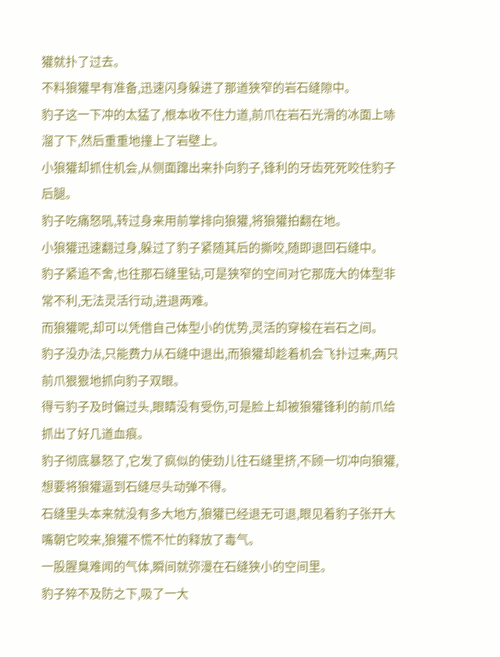獾就扑了过去。
不料狼獾早有准备,迅速闪身躲进了那道狭窄的岩石缝隙中。
豹子这一下冲的太猛了,根本收不住力道,前爪在岩石光滑的冰面上哧溜了下,然后重重地撞上了岩壁上。
小狼獾却抓住机会,从侧面蹿出来扑向豹子,锋利的牙齿死死咬住豹子后腿。
豹子吃痛怒吼,转过身来用前掌排向狼獾,将狼獾拍翻在地。
小狼獾迅速翻过身,躲过了豹子紧随其后的撕咬,随即退回石缝中。
豹子紧追不舍,也往那石缝里钻,可是狭窄的空间对它那庞大的体型非常不利,无法灵活行动,进退两难。
而狼獾呢,却可以凭借自己体型小的优势,灵活的穿梭在岩石之间。
豹子没办法,只能费力从石缝中退出,而狼獾却趁着机会飞扑过来,两只前爪狠狠地抓向豹子双眼。
得亏豹子及时偏过头,眼睛没有受伤,可是脸上却被狼獾锋利的前爪给抓出了好几道血痕。
豹子彻底暴怒了,它发了疯似的使劲儿往石缝里挤,不顾一切冲向狼獾,想要将狼獾逼到石缝尽头动弹不得。
石缝里头本来就没有多大地方,狼獾已经退无可退,眼见着豹子张开大嘴朝它咬来,狼獾不慌不忙的释放了毒气。
一股腥臭难闻的气体,瞬间就弥漫在石缝狭小的空间里。
豹子猝不及防之下,吸了一大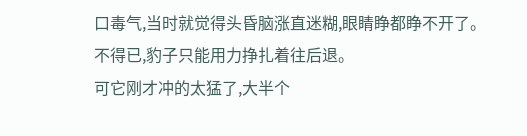口毒气,当时就觉得头昏脑涨直迷糊,眼睛睁都睁不开了。
不得已,豹子只能用力挣扎着往后退。
可它刚才冲的太猛了,大半个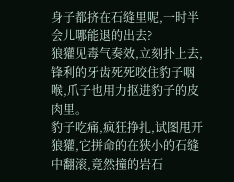身子都挤在石缝里呢,一时半会儿哪能退的出去?
狼獾见毒气奏效,立刻扑上去,锋利的牙齿死死咬住豹子咽喉,爪子也用力抠进豹子的皮肉里。
豹子吃痛,疯狂挣扎,试图甩开狼獾,它拼命的在狭小的石缝中翻滚,竟然撞的岩石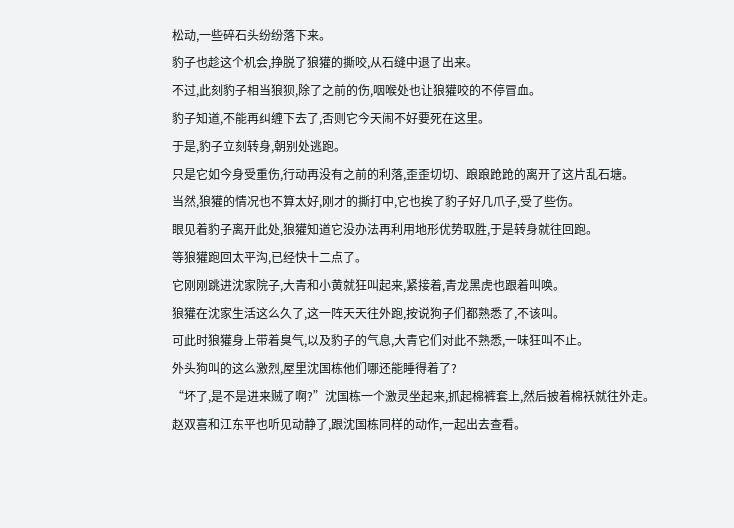松动,一些碎石头纷纷落下来。
豹子也趁这个机会,挣脱了狼獾的撕咬,从石缝中退了出来。
不过,此刻豹子相当狼狈,除了之前的伤,咽喉处也让狼獾咬的不停冒血。
豹子知道,不能再纠缠下去了,否则它今天闹不好要死在这里。
于是,豹子立刻转身,朝别处逃跑。
只是它如今身受重伤,行动再没有之前的利落,歪歪切切、踉踉跄跄的离开了这片乱石塘。
当然,狼獾的情况也不算太好,刚才的撕打中,它也挨了豹子好几爪子,受了些伤。
眼见着豹子离开此处,狼獾知道它没办法再利用地形优势取胜,于是转身就往回跑。
等狼獾跑回太平沟,已经快十二点了。
它刚刚跳进沈家院子,大青和小黄就狂叫起来,紧接着,青龙黑虎也跟着叫唤。
狼獾在沈家生活这么久了,这一阵天天往外跑,按说狗子们都熟悉了,不该叫。
可此时狼獾身上带着臭气,以及豹子的气息,大青它们对此不熟悉,一味狂叫不止。
外头狗叫的这么激烈,屋里沈国栋他们哪还能睡得着了?
“坏了,是不是进来贼了啊?”沈国栋一个激灵坐起来,抓起棉裤套上,然后披着棉袄就往外走。
赵双喜和江东平也听见动静了,跟沈国栋同样的动作,一起出去查看。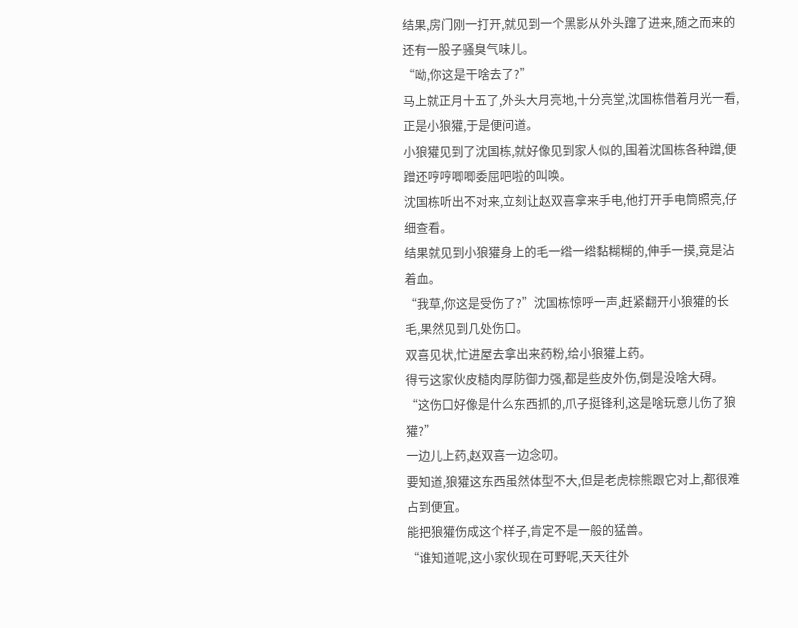结果,房门刚一打开,就见到一个黑影从外头蹿了进来,随之而来的还有一股子骚臭气味儿。
“呦,你这是干啥去了?”
马上就正月十五了,外头大月亮地,十分亮堂,沈国栋借着月光一看,正是小狼獾,于是便问道。
小狼獾见到了沈国栋,就好像见到家人似的,围着沈国栋各种蹭,便蹭还哼哼唧唧委屈吧啦的叫唤。
沈国栋听出不对来,立刻让赵双喜拿来手电,他打开手电筒照亮,仔细查看。
结果就见到小狼獾身上的毛一绺一绺黏糊糊的,伸手一摸,竟是沾着血。
“我草,你这是受伤了?”沈国栋惊呼一声,赶紧翻开小狼獾的长毛,果然见到几处伤口。
双喜见状,忙进屋去拿出来药粉,给小狼獾上药。
得亏这家伙皮糙肉厚防御力强,都是些皮外伤,倒是没啥大碍。
“这伤口好像是什么东西抓的,爪子挺锋利,这是啥玩意儿伤了狼獾?”
一边儿上药,赵双喜一边念叨。
要知道,狼獾这东西虽然体型不大,但是老虎棕熊跟它对上,都很难占到便宜。
能把狼獾伤成这个样子,肯定不是一般的猛兽。
“谁知道呢,这小家伙现在可野呢,天天往外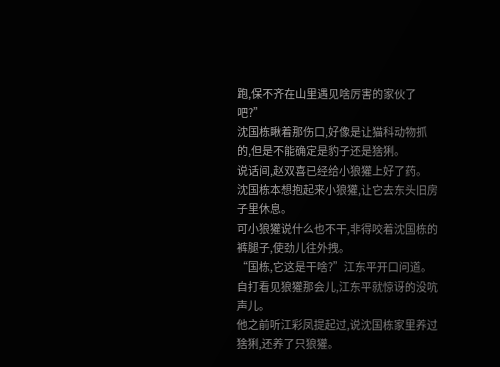跑,保不齐在山里遇见啥厉害的家伙了吧?”
沈国栋瞅着那伤口,好像是让猫科动物抓的,但是不能确定是豹子还是猞猁。
说话间,赵双喜已经给小狼獾上好了药。
沈国栋本想抱起来小狼獾,让它去东头旧房子里休息。
可小狼獾说什么也不干,非得咬着沈国栋的裤腿子,使劲儿往外拽。
“国栋,它这是干啥?”江东平开口问道。
自打看见狼獾那会儿,江东平就惊讶的没吭声儿。
他之前听江彩凤提起过,说沈国栋家里养过猞猁,还养了只狼獾。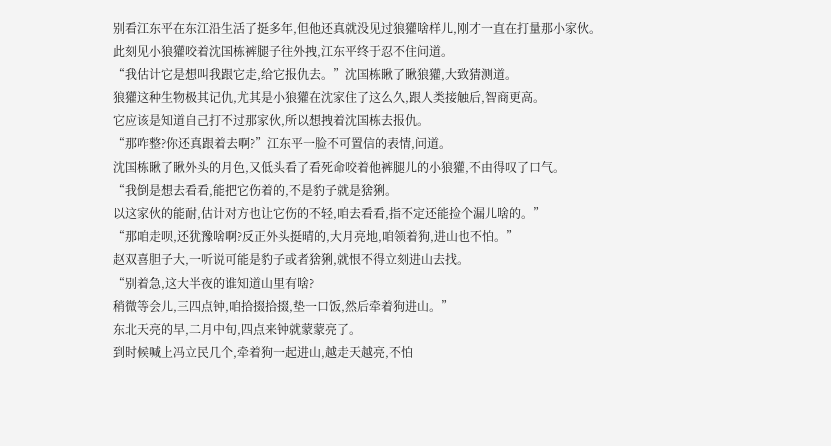别看江东平在东江沿生活了挺多年,但他还真就没见过狼獾啥样儿,刚才一直在打量那小家伙。
此刻见小狼獾咬着沈国栋裤腿子往外拽,江东平终于忍不住问道。
“我估计它是想叫我跟它走,给它报仇去。”沈国栋瞅了瞅狼獾,大致猜测道。
狼獾这种生物极其记仇,尤其是小狼獾在沈家住了这么久,跟人类接触后,智商更高。
它应该是知道自己打不过那家伙,所以想拽着沈国栋去报仇。
“那咋整?你还真跟着去啊?”江东平一脸不可置信的表情,问道。
沈国栋瞅了瞅外头的月色,又低头看了看死命咬着他裤腿儿的小狼獾,不由得叹了口气。
“我倒是想去看看,能把它伤着的,不是豹子就是猞猁。
以这家伙的能耐,估计对方也让它伤的不轻,咱去看看,指不定还能捡个漏儿啥的。”
“那咱走呗,还犹豫啥啊?反正外头挺晴的,大月亮地,咱领着狗,进山也不怕。”
赵双喜胆子大,一听说可能是豹子或者猞猁,就恨不得立刻进山去找。
“别着急,这大半夜的谁知道山里有啥?
稍微等会儿,三四点钟,咱拾掇拾掇,垫一口饭,然后牵着狗进山。”
东北天亮的早,二月中旬,四点来钟就蒙蒙亮了。
到时候喊上冯立民几个,牵着狗一起进山,越走天越亮,不怕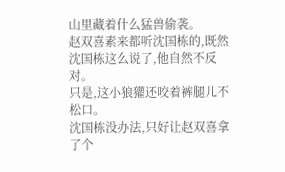山里藏着什么猛兽偷袭。
赵双喜素来都听沈国栋的,既然沈国栋这么说了,他自然不反对。
只是,这小狼獾还咬着裤腿儿不松口。
沈国栋没办法,只好让赵双喜拿了个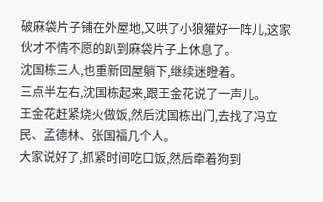破麻袋片子铺在外屋地,又哄了小狼獾好一阵儿,这家伙才不情不愿的趴到麻袋片子上休息了。
沈国栋三人,也重新回屋躺下,继续迷瞪着。
三点半左右,沈国栋起来,跟王金花说了一声儿。
王金花赶紧烧火做饭,然后沈国栋出门,去找了冯立民、孟德林、张国福几个人。
大家说好了,抓紧时间吃口饭,然后牵着狗到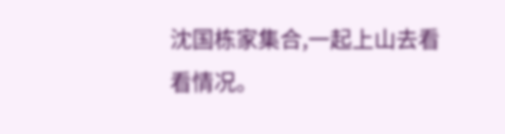沈国栋家集合,一起上山去看看情况。